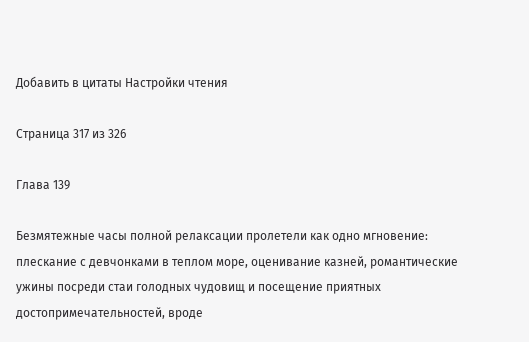Добавить в цитаты Настройки чтения

Страница 317 из 326

Глава 139

Безмятежные часы полной релаксации пролетели как одно мгновение: плескание с девчонками в теплом море, оценивание казней, романтические ужины посреди стаи голодных чудовищ и посещение приятных достопримечательностей, вроде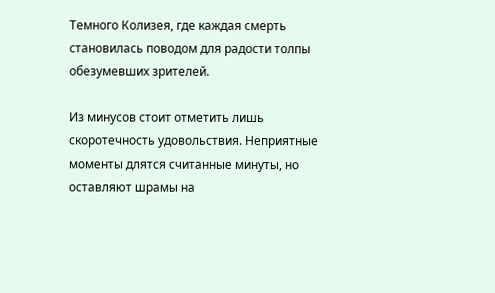Темного Колизея, где каждая смерть становилась поводом для радости толпы обезумевших зрителей.

Из минусов стоит отметить лишь скоротечность удовольствия. Неприятные моменты длятся считанные минуты, но оставляют шрамы на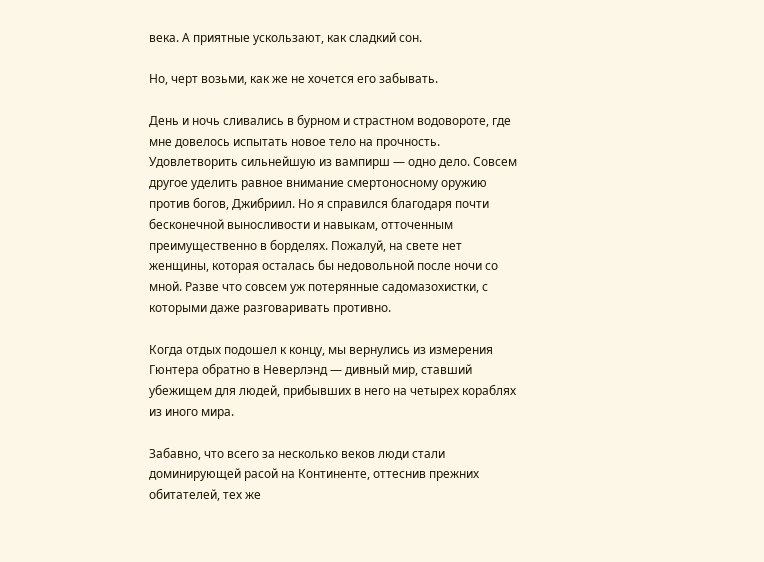века. А приятные ускользают, как сладкий сон.

Но, черт возьми, как же не хочется его забывать.

День и ночь сливались в бурном и страстном водовороте, где мне довелось испытать новое тело на прочность. Удовлетворить сильнейшую из вампирш — одно дело. Совсем другое уделить равное внимание смертоносному оружию против богов, Джибриил. Но я справился благодаря почти бесконечной выносливости и навыкам, отточенным преимущественно в борделях. Пожалуй, на свете нет женщины, которая осталась бы недовольной после ночи со мной. Разве что совсем уж потерянные садомазохистки, с которыми даже разговаривать противно.

Когда отдых подошел к концу, мы вернулись из измерения Гюнтера обратно в Неверлэнд — дивный мир, ставший убежищем для людей, прибывших в него на четырех кораблях из иного мира.

Забавно, что всего за несколько веков люди стали доминирующей расой на Континенте, оттеснив прежних обитателей, тех же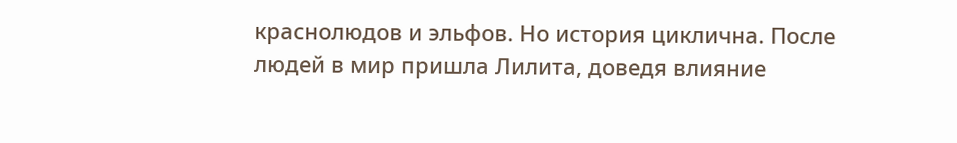краснолюдов и эльфов. Но история циклична. После людей в мир пришла Лилита, доведя влияние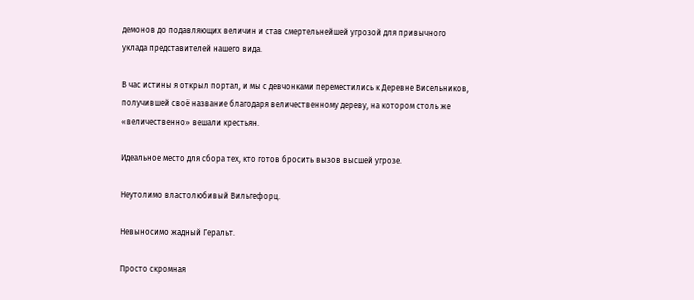демонов до подавляющих величин и став смертельнейшей угрозой для привычного уклада представителей нашего вида.

В час истины я открыл портал, и мы с девчонками переместились к Деревне Висельников, получившей своё название благодаря величественному дереву, на котором столь же «величественно» вешали крестьян.

Идеальное место для сбора тех, кто готов бросить вызов высшей угрозе.

Неутолимо властолюбивый Вильгефорц.

Невыносимо жадный Геральт.

Просто скромная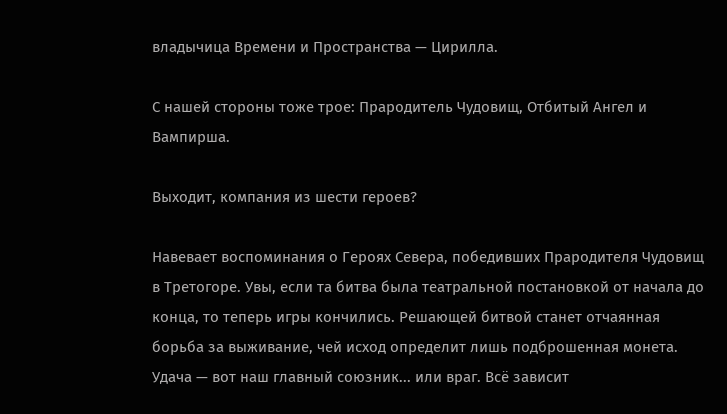владычица Времени и Пространства — Цирилла.

С нашей стороны тоже трое: Прародитель Чудовищ, Отбитый Ангел и Вампирша.

Выходит, компания из шести героев?

Навевает воспоминания о Героях Севера, победивших Прародителя Чудовищ в Третогоре. Увы, если та битва была театральной постановкой от начала до конца, то теперь игры кончились. Решающей битвой станет отчаянная борьба за выживание, чей исход определит лишь подброшенная монета. Удача — вот наш главный союзник... или враг. Всё зависит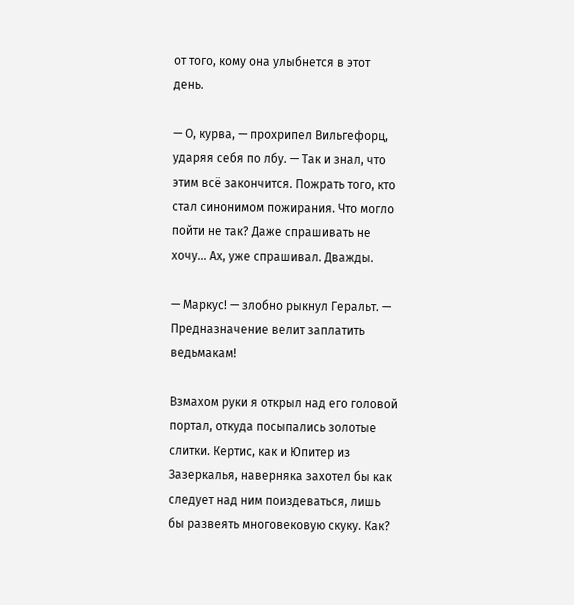от того, кому она улыбнется в этот день.

— О, курва, — прохрипел Вильгефорц, ударяя себя по лбу. — Так и знал, что этим всё закончится. Пожрать того, кто стал синонимом пожирания. Что могло пойти не так? Даже спрашивать не хочу... Ах, уже спрашивал. Дважды.

— Маркус! — злобно рыкнул Геральт. — Предназначение велит заплатить ведьмакам!

Взмахом руки я открыл над его головой портал, откуда посыпались золотые слитки. Кертис, как и Юпитер из Зазеркалья, наверняка захотел бы как следует над ним поиздеваться, лишь бы развеять многовековую скуку. Как?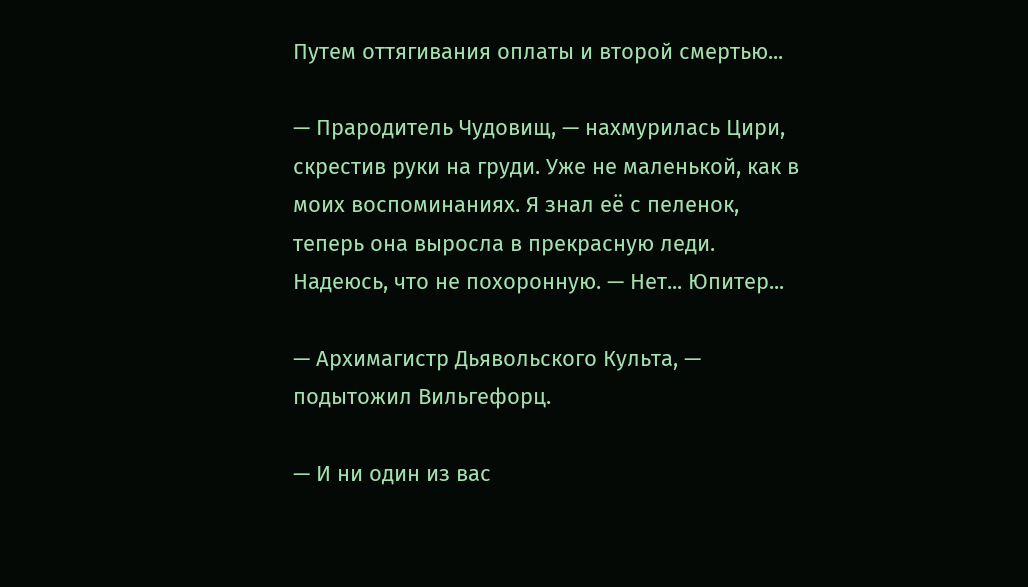Путем оттягивания оплаты и второй смертью...

— Прародитель Чудовищ, — нахмурилась Цири, скрестив руки на груди. Уже не маленькой, как в моих воспоминаниях. Я знал её с пеленок, теперь она выросла в прекрасную леди. Надеюсь, что не похоронную. — Нет... Юпитер...

— Архимагистр Дьявольского Культа, — подытожил Вильгефорц.

— И ни один из вас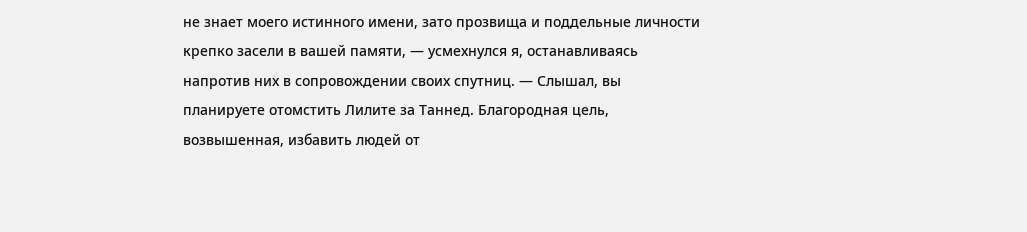не знает моего истинного имени, зато прозвища и поддельные личности крепко засели в вашей памяти, — усмехнулся я, останавливаясь напротив них в сопровождении своих спутниц. — Слышал, вы планируете отомстить Лилите за Таннед. Благородная цель, возвышенная, избавить людей от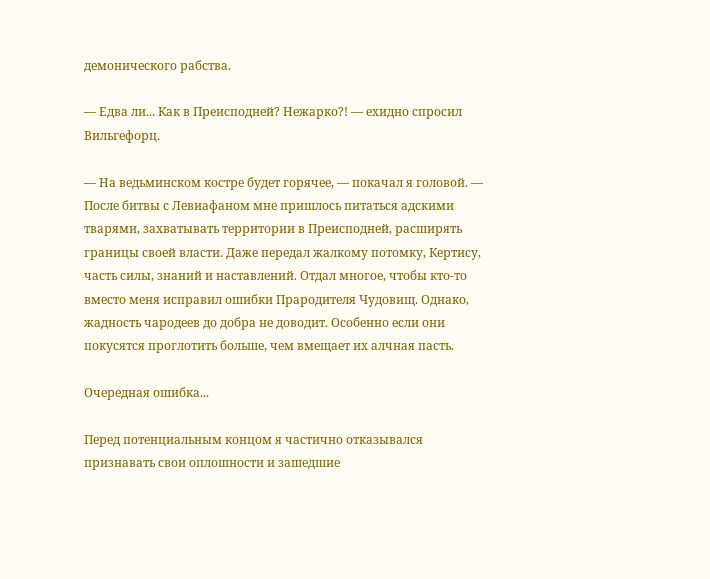демонического рабства.

— Едва ли... Как в Преисподней? Нежарко?! — ехидно спросил Вильгефорц.

— На ведьминском костре будет горячее, — покачал я головой. — После битвы с Левиафаном мне пришлось питаться адскими тварями, захватывать территории в Преисподней, расширять границы своей власти. Даже передал жалкому потомку, Кертису, часть силы, знаний и наставлений. Отдал многое, чтобы кто-то вместо меня исправил ошибки Прародителя Чудовищ. Однако, жадность чародеев до добра не доводит. Особенно если они покусятся проглотить больше, чем вмещает их алчная пасть.

Очередная ошибка...

Перед потенциальным концом я частично отказывался признавать свои оплошности и зашедшие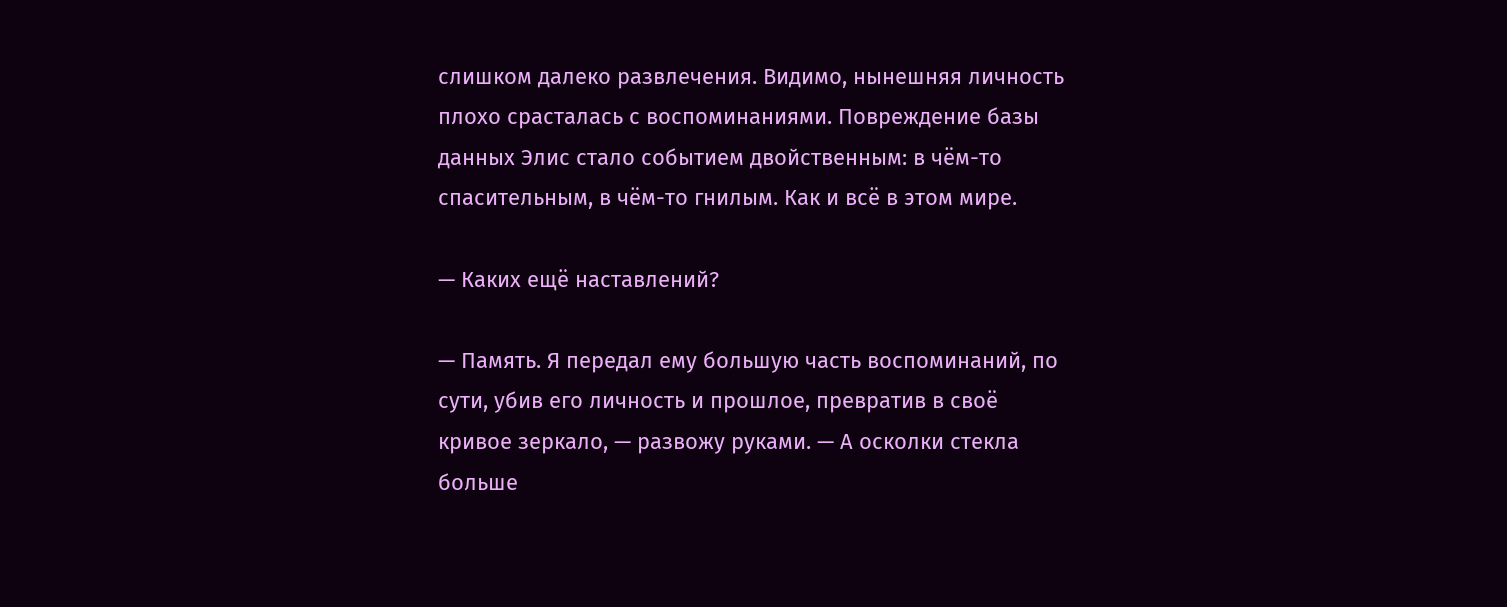слишком далеко развлечения. Видимо, нынешняя личность плохо срасталась с воспоминаниями. Повреждение базы данных Элис стало событием двойственным: в чём-то спасительным, в чём-то гнилым. Как и всё в этом мире.

— Каких ещё наставлений?

— Память. Я передал ему большую часть воспоминаний, по сути, убив его личность и прошлое, превратив в своё кривое зеркало, — развожу руками. — А осколки стекла больше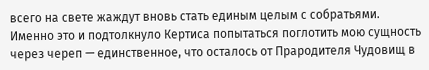всего на свете жаждут вновь стать единым целым с собратьями. Именно это и подтолкнуло Кертиса попытаться поглотить мою сущность через череп — единственное, что осталось от Прародителя Чудовищ в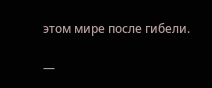этом мире после гибели.

—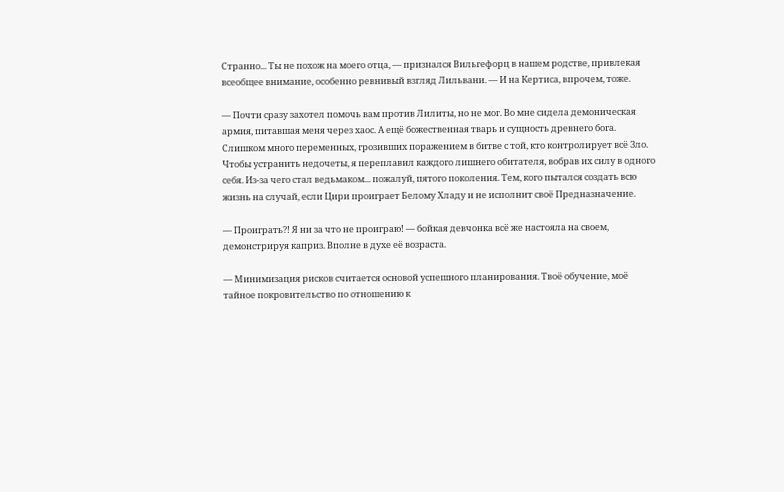Странно... Ты не похож на моего отца, — признался Вильгефорц в нашем родстве, привлекая всеобщее внимание, особенно ревнивый взгляд Лильвани. — И на Кертиса, впрочем, тоже.

— Почти сразу захотел помочь вам против Лилиты, но не мог. Во мне сидела демоническая армия, питавшая меня через хаос. А ещё божественная тварь и сущность древнего бога. Слишком много переменных, грозивших поражением в битве с той, кто контролирует всё Зло. Чтобы устранить недочеты, я переплавил каждого лишнего обитателя, вобрав их силу в одного себя. Из-за чего стал ведьмаком... пожалуй, пятого поколения. Тем, кого пытался создать всю жизнь на случай, если Цири проиграет Белому Хладу и не исполнит своё Предназначение.

— Проиграть?! Я ни за что не проиграю! — бойкая девчонка всё же настояла на своем, демонстрируя каприз. Вполне в духе её возраста.

— Минимизация рисков считается основой успешного планирования. Твоё обучение, моё тайное покровительство по отношению к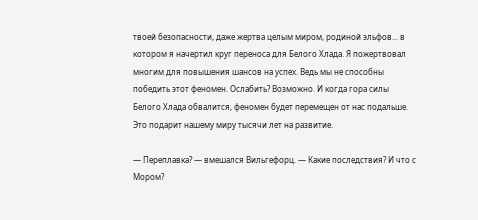твоей безопасности, даже жертва целым миром, родиной эльфов... в котором я начертил круг переноса для Белого Хлада. Я пожертвовал многим для повышения шансов на успех. Ведь мы не способны победить этот феномен. Ослабить? Возможно. И когда гора силы Белого Хлада обвалится, феномен будет перемещен от нас подальше. Это подарит нашему миру тысячи лет на развитие.

— Переплавка? — вмешался Вильгефорц. — Какие последствия? И что с Мором?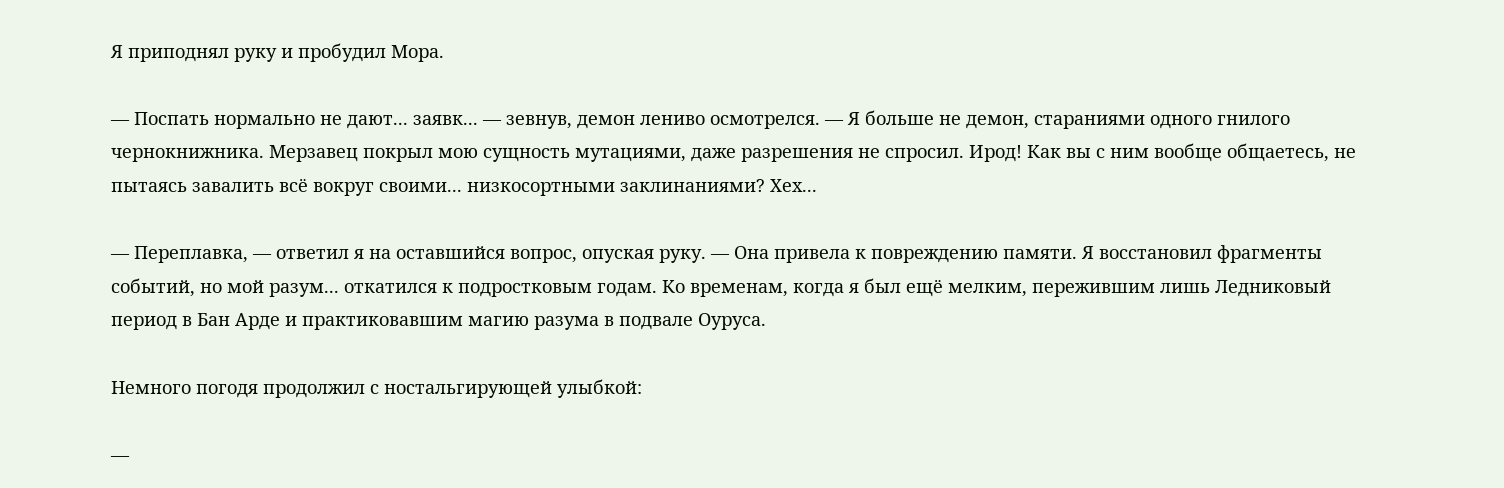Я приподнял руку и пробудил Мора.

— Поспать нормально не дают... заявк... — зевнув, демон лениво осмотрелся. — Я больше не демон, стараниями одного гнилого чернокнижника. Мерзавец покрыл мою сущность мутациями, даже разрешения не спросил. Ирод! Как вы с ним вообще общаетесь, не пытаясь завалить всё вокруг своими... низкосортными заклинаниями? Хех...

— Переплавка, — ответил я на оставшийся вопрос, опуская руку. — Она привела к повреждению памяти. Я восстановил фрагменты событий, но мой разум... откатился к подростковым годам. Ко временам, когда я был ещё мелким, пережившим лишь Ледниковый период в Бан Арде и практиковавшим магию разума в подвале Оуруса.

Немного погодя продолжил с ностальгирующей улыбкой:

—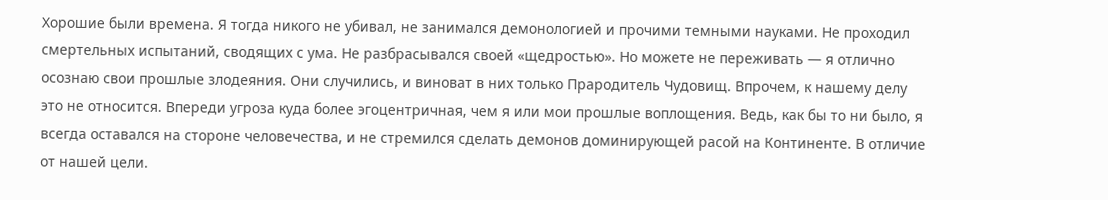Хорошие были времена. Я тогда никого не убивал, не занимался демонологией и прочими темными науками. Не проходил смертельных испытаний, сводящих с ума. Не разбрасывался своей «щедростью». Но можете не переживать — я отлично осознаю свои прошлые злодеяния. Они случились, и виноват в них только Прародитель Чудовищ. Впрочем, к нашему делу это не относится. Впереди угроза куда более эгоцентричная, чем я или мои прошлые воплощения. Ведь, как бы то ни было, я всегда оставался на стороне человечества, и не стремился сделать демонов доминирующей расой на Континенте. В отличие от нашей цели.